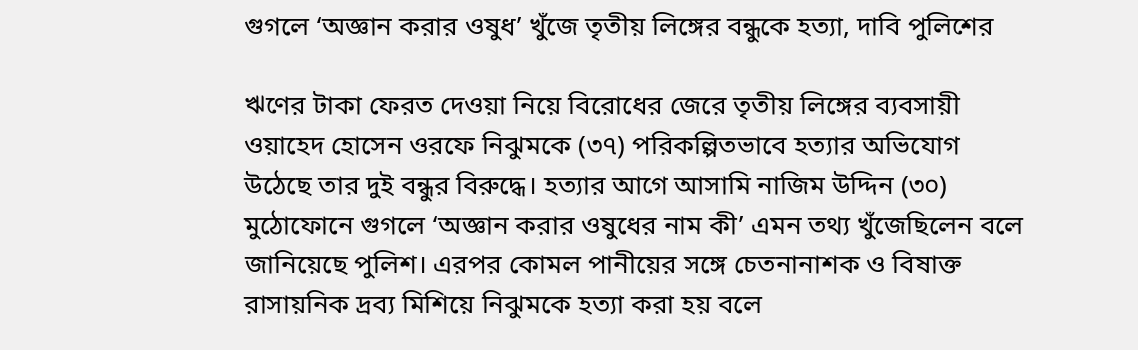গুগলে ‘অজ্ঞান করার ওষুধ’ খুঁজে তৃতীয় লিঙ্গের বন্ধুকে হত্যা, দাবি পুলিশের

ঋণের টাকা ফেরত দেওয়া নিয়ে বিরোধের জেরে তৃতীয় লিঙ্গের ব্যবসায়ী ওয়াহেদ হোসেন ওরফে নিঝুমকে (৩৭) পরিকল্পিতভাবে হত্যার অভিযোগ উঠেছে তার দুই বন্ধুর বিরুদ্ধে। হত্যার আগে আসামি নাজিম উদ্দিন (৩০) মুঠোফোনে গুগলে ‘অজ্ঞান করার ওষুধের নাম কী’ এমন তথ্য খুঁজেছিলেন বলে জানিয়েছে পুলিশ। এরপর কোমল পানীয়ের সঙ্গে চেতনানাশক ও বিষাক্ত রাসায়নিক দ্রব্য মিশিয়ে নিঝুমকে হত্যা করা হয় বলে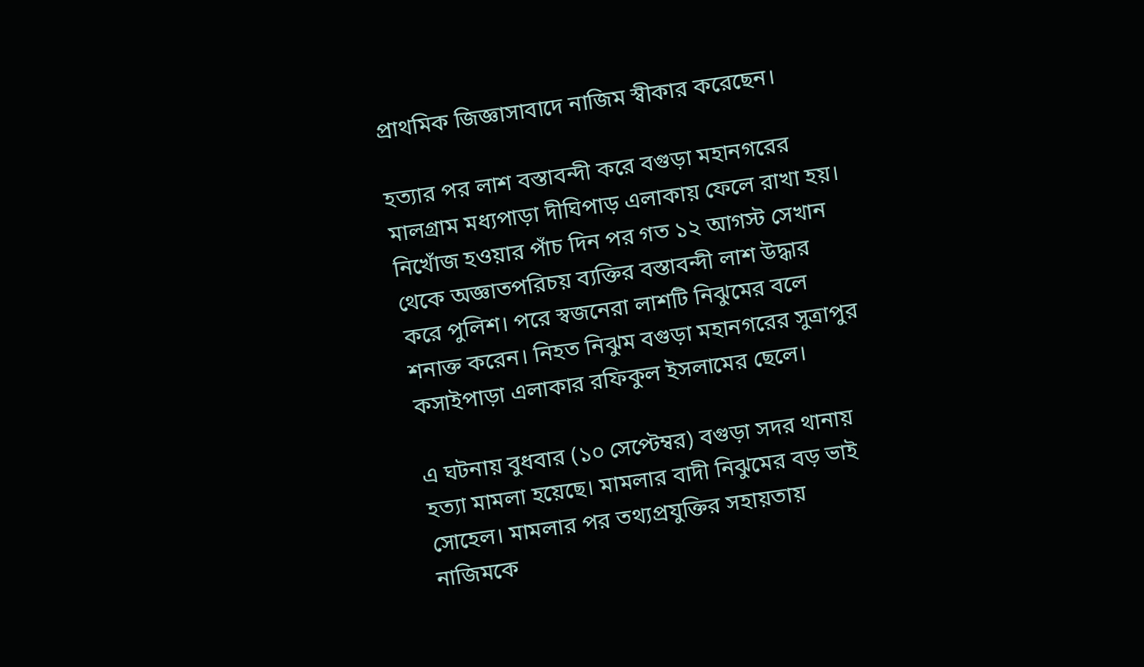প্রাথমিক জিজ্ঞাসাবাদে নাজিম স্বীকার করেছেন।

হত্যার পর লাশ বস্তাবন্দী করে বগুড়া মহানগরের মালগ্রাম মধ্যপাড়া দীঘিপাড় এলাকায় ফেলে রাখা হয়। নিখোঁজ হওয়ার পাঁচ দিন পর গত ১২ আগস্ট সেখান থেকে অজ্ঞাতপরিচয় ব্যক্তির বস্তাবন্দী লাশ উদ্ধার করে পুলিশ। পরে স্বজনেরা লাশটি নিঝুমের বলে শনাক্ত করেন। নিহত নিঝুম বগুড়া মহানগরের সুত্রাপুর কসাইপাড়া এলাকার রফিকুল ইসলামের ছেলে।

এ ঘটনায় বুধবার (১০ সেপ্টেম্বর) বগুড়া সদর থানায় হত্যা মামলা হয়েছে। মামলার বাদী নিঝুমের বড় ভাই সোহেল। মামলার পর তথ্যপ্রযুক্তির সহায়তায় নাজিমকে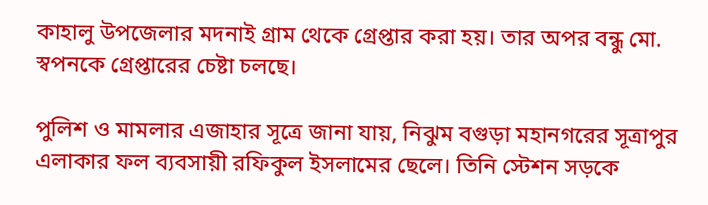কাহালু উপজেলার মদনাই গ্রাম থেকে গ্রেপ্তার করা হয়। তার অপর বন্ধু মো. স্বপনকে গ্রেপ্তারের চেষ্টা চলছে।

পুলিশ ও মামলার এজাহার সূত্রে জানা যায়, নিঝুম বগুড়া মহানগরের সূত্রাপুর এলাকার ফল ব্যবসায়ী রফিকুল ইসলামের ছেলে। তিনি স্টেশন সড়কে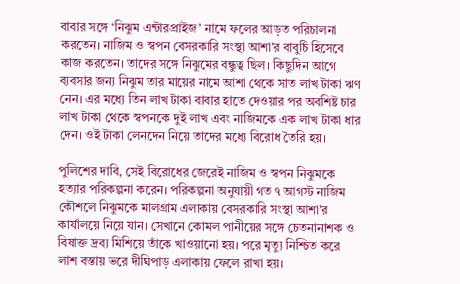বাবার সঙ্গে ‘নিঝুম এন্টারপ্রাইজ’ নামে ফলের আড়ত পরিচালনা করতেন। নাজিম ও স্বপন বেসরকারি সংস্থা আশা’র বাবুর্চি হিসেবে কাজ করতেন। তাদের সঙ্গে নিঝুমের বন্ধুত্ব ছিল। কিছুদিন আগে ব্যবসার জন্য নিঝুম তার মায়ের নামে আশা থেকে সাত লাখ টাকা ঋণ নেন। এর মধ্যে তিন লাখ টাকা বাবার হাতে দেওয়ার পর অবশিষ্ট চার লাখ টাকা থেকে স্বপনকে দুই লাখ এবং নাজিমকে এক লাখ টাকা ধার দেন। ওই টাকা লেনদেন নিয়ে তাদের মধ্যে বিরোধ তৈরি হয়।

পুলিশের দাবি, সেই বিরোধের জেরেই নাজিম ও স্বপন নিঝুমকে হত্যার পরিকল্পনা করেন। পরিকল্পনা অনুযায়ী গত ৭ আগস্ট নাজিম কৌশলে নিঝুমকে মালগ্রাম এলাকায় বেসরকারি সংস্থা আশা’র কার্যালয়ে নিয়ে যান। সেখানে কোমল পানীয়ের সঙ্গে চেতনানাশক ও বিষাক্ত দ্রব্য মিশিয়ে তাঁকে খাওয়ানো হয়। পরে মৃত্যু নিশ্চিত করে লাশ বস্তায় ভরে দীঘিপাড় এলাকায় ফেলে রাখা হয়।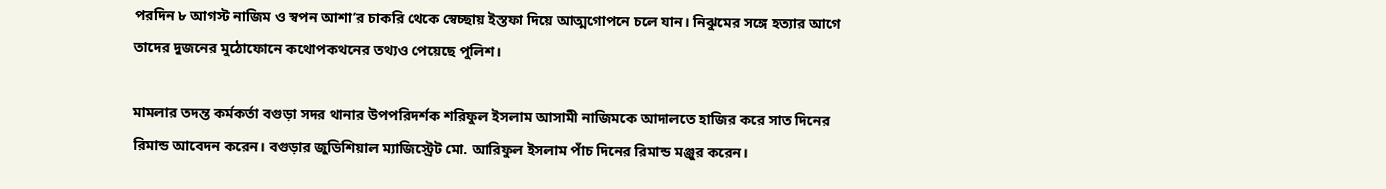পরদিন ৮ আগস্ট নাজিম ও স্বপন আশা’র চাকরি থেকে স্বেচ্ছায় ইস্তফা দিয়ে আত্মগোপনে চলে যান। নিঝুমের সঙ্গে হত্যার আগে তাদের দুজনের মুঠোফোনে কথোপকথনের তথ্যও পেয়েছে পুলিশ।

মামলার তদন্ত কর্মকর্তা বগুড়া সদর থানার উপপরিদর্শক শরিফুল ইসলাম আসামী নাজিমকে আদালতে হাজির করে সাত দিনের রিমান্ড আবেদন করেন। বগুড়ার জুডিশিয়াল ম্যাজিস্ট্রেট মো. আরিফুল ইসলাম পাঁচ দিনের রিমান্ড মঞ্জুর করেন।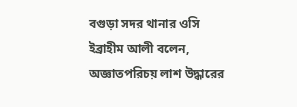বগুড়া সদর থানার ওসি ইব্রাহীম আলী বলেন, অজ্ঞাতপরিচয় লাশ উদ্ধারের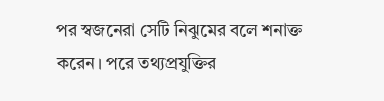পর স্বজনেরা সেটি নিঝুমের বলে শনাক্ত করেন। পরে তথ্যপ্রযুক্তির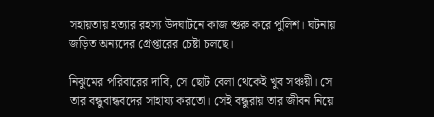সহায়তায় হত্যার রহস্য উদঘাটনে কাজ শুরু করে পুলিশ। ঘটনায় জড়িত অন্যদের গ্রেপ্তারের চেষ্টা চলছে।

নিঝুমের পরিবারের দাবি, সে ছোট বেলা থেকেই খুব সঞ্চয়ী। সে তার বন্ধুবান্ধবদের সাহায্য করতো। সেই বন্ধুরায় তার জীবন নিয়ে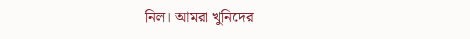নিল। আমরা খুনিদের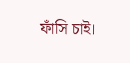ফাঁসি চাই।